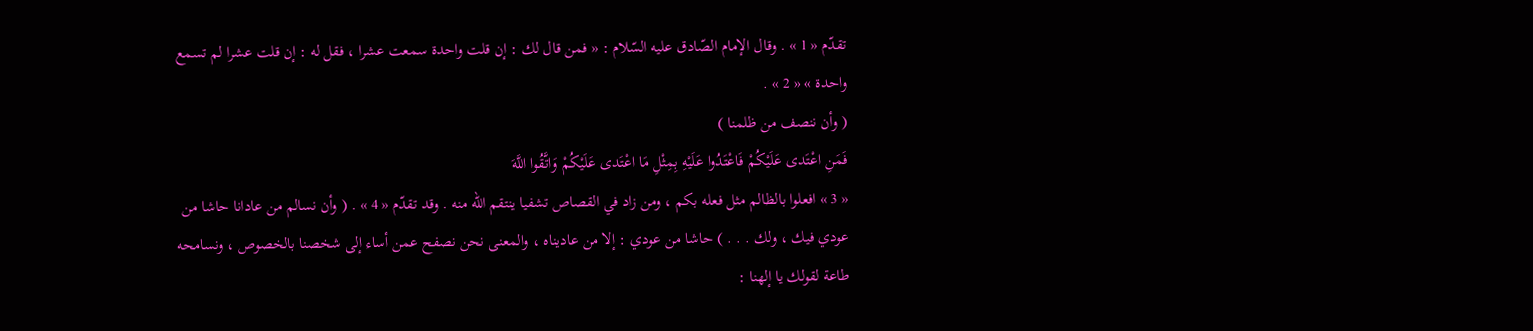تقدّم « 1 » . وقال الإمام الصّادق عليه السّلام : « فمن قال لك : إن قلت واحدة سمعت عشرا ، فقل له : إن قلت عشرا لم تسمع واحدة » « 2 » .
( وأن ننصف من ظلمنا )
فَمَنِ اعْتَدى عَلَيْكُمْ فَاعْتَدُوا عَلَيْهِ بِمِثْلِ مَا اعْتَدى عَلَيْكُمْ وَاتَّقُوا اللَّهَ
« 3 » افعلوا بالظالم مثل فعله بكم ، ومن زاد في القصاص تشفيا ينتقم اللّه منه . وقد تقدّم « 4 » . ( وأن نسالم من عادانا حاشا من عودي فيك ، ولك . . . ) حاشا من عودي : إلا من عاديناه ، والمعنى نحن نصفح عمن أساء إلى شخصنا بالخصوص ، ونسامحه طاعة لقولك يا إلهنا :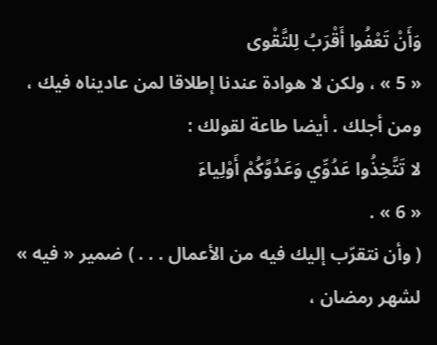وَأَنْ تَعْفُوا أَقْرَبُ لِلتَّقْوى
« 5 » ، ولكن لا هوادة عندنا إطلاقا لمن عاديناه فيك ، ومن أجلك . أيضا طاعة لقولك :
لا تَتَّخِذُوا عَدُوِّي وَعَدُوَّكُمْ أَوْلِياءَ
« 6 » .
( وأن نتقرّب إليك فيه من الأعمال . . . ) ضمير « فيه » لشهر رمضان ،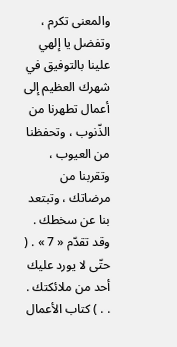والمعنى تكرم ، وتفضل يا إلهي علينا بالتوفيق في شهرك العظيم إلى أعمال تطهرنا من الذّنوب ، وتحفظنا من العيوب ، وتقربنا من مرضاتك ، وتبتعد بنا عن سخطك . وقد تقدّم « 7 » . ( حتّى لا يورد عليك أحد من ملائكتك . . . ) كتاب الأعمال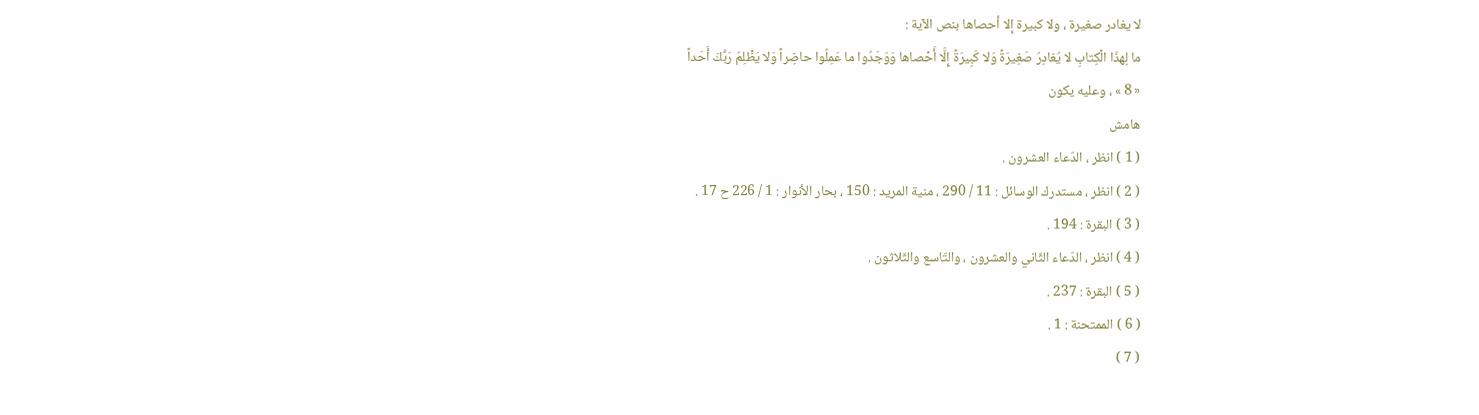لا يغادر صغيرة ، ولا كبيرة إلا أحصاها بنص الآية :
ما لِهذَا الْكِتابِ لا يُغادِرُ صَغِيرَةً وَلا كَبِيرَةً إِلَّا أَحْصاها وَوَجَدُوا ما عَمِلُوا حاضِراً وَلا يَظْلِمُ رَبُّكَ أَحَداً
« 8 » ، وعليه يكون
هامش
( 1 ) انظر ، الدّعاء العشرون .
( 2 ) انظر ، مستدرك الوسائل : 11 / 290 ، منية المريد : 150 ، بحار الأنوار : 1 / 226 ح 17 .
( 3 ) البقرة : 194 .
( 4 ) انظر ، الدّعاء الثّاني والعشرون ، والتّاسع والثّلاثون .
( 5 ) البقرة : 237 .
( 6 ) الممتحنة : 1 .
( 7 )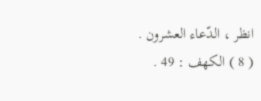انظر ، الدّعاء العشرون .
( 8 ) الكهف : 49 .